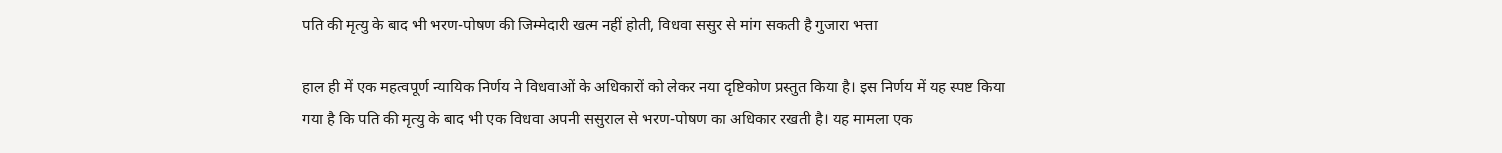पति की मृत्यु के बाद भी भरण-पोषण की जिम्मेदारी खत्म नहीं होती, विधवा ससुर से मांग सकती है गुजारा भत्ता

हाल ही में एक महत्वपूर्ण न्यायिक निर्णय ने विधवाओं के अधिकारों को लेकर नया दृष्टिकोण प्रस्तुत किया है। इस निर्णय में यह स्पष्ट किया गया है कि पति की मृत्यु के बाद भी एक विधवा अपनी ससुराल से भरण-पोषण का अधिकार रखती है। यह मामला एक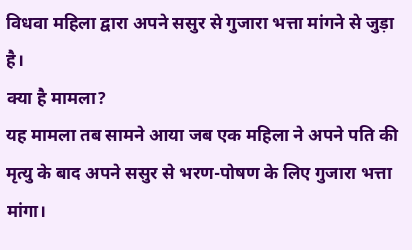विधवा महिला द्वारा अपने ससुर से गुजारा भत्ता मांगने से जुड़ा है।
क्या है मामला?
यह मामला तब सामने आया जब एक महिला ने अपने पति की मृत्यु के बाद अपने ससुर से भरण-पोषण के लिए गुजारा भत्ता मांगा।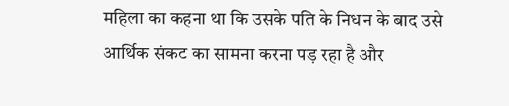महिला का कहना था कि उसके पति के निधन के बाद उसे आर्थिक संकट का सामना करना पड़ रहा है और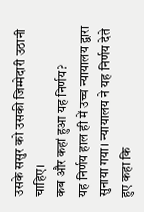उसके ससुर को उसकी जिम्मेदारी उठानी चाहिए।
कब और कहां हुआ यह निर्णय?
यह निर्णय हाल ही में उच्च न्यायालय द्वारा सुनाया गया। न्यायालय ने यह निर्णय देते हुए कहा कि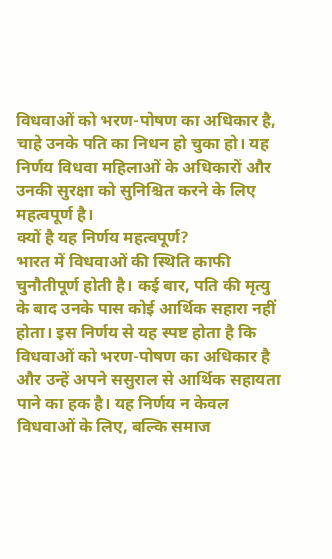विधवाओं को भरण-पोषण का अधिकार है, चाहे उनके पति का निधन हो चुका हो। यह निर्णय विधवा महिलाओं के अधिकारों और उनकी सुरक्षा को सुनिश्चित करने के लिए महत्वपूर्ण है।
क्यों है यह निर्णय महत्वपूर्ण?
भारत में विधवाओं की स्थिति काफी चुनौतीपूर्ण होती है। कई बार, पति की मृत्यु के बाद उनके पास कोई आर्थिक सहारा नहीं होता। इस निर्णय से यह स्पष्ट होता है कि विधवाओं को भरण-पोषण का अधिकार है और उन्हें अपने ससुराल से आर्थिक सहायता पाने का हक है। यह निर्णय न केवल विधवाओं के लिए, बल्कि समाज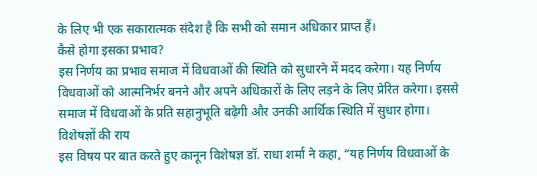के लिए भी एक सकारात्मक संदेश है कि सभी को समान अधिकार प्राप्त हैं।
कैसे होगा इसका प्रभाव?
इस निर्णय का प्रभाव समाज में विधवाओं की स्थिति को सुधारने में मदद करेगा। यह निर्णय विधवाओं को आत्मनिर्भर बनने और अपने अधिकारों के लिए लड़ने के लिए प्रेरित करेगा। इससे समाज में विधवाओं के प्रति सहानुभूति बढ़ेगी और उनकी आर्थिक स्थिति में सुधार होगा।
विशेषज्ञों की राय
इस विषय पर बात करते हुए कानून विशेषज्ञ डॉ. राधा शर्मा ने कहा, “यह निर्णय विधवाओं के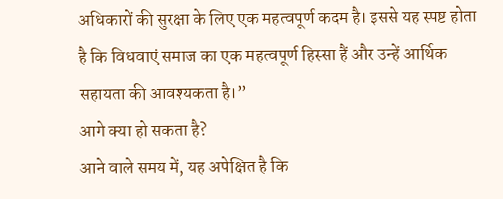अधिकारों की सुरक्षा के लिए एक महत्वपूर्ण कदम है। इससे यह स्पष्ट होता है कि विधवाएं समाज का एक महत्वपूर्ण हिस्सा हैं और उन्हें आर्थिक सहायता की आवश्यकता है।”
आगे क्या हो सकता है?
आने वाले समय में, यह अपेक्षित है कि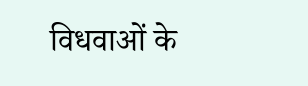विधवाओं के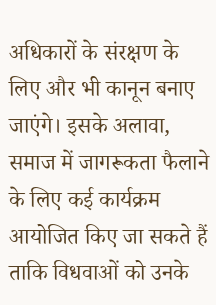अधिकारों के संरक्षण के लिए और भी कानून बनाए जाएंगे। इसके अलावा, समाज में जागरूकता फैलाने के लिए कई कार्यक्रम आयोजित किए जा सकते हैं ताकि विधवाओं को उनके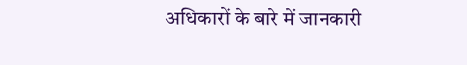अधिकारों के बारे में जानकारी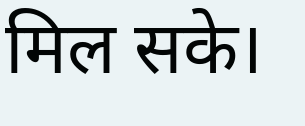मिल सके।